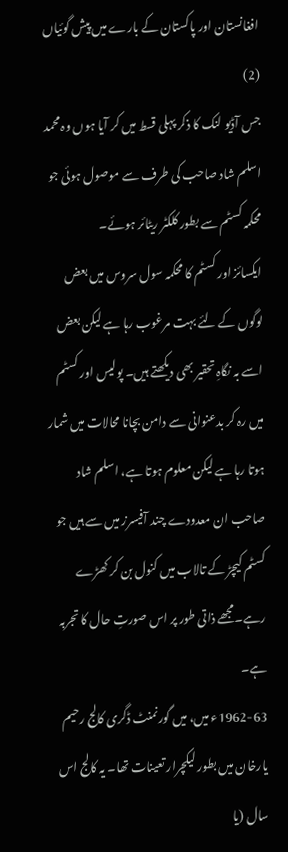افغانستان اور پاکستان کے بارے میں پیش گوئیاں (2)
جس آڈیو لنک کا ذکر پہلی قسط میں کر آیا ہوں وہ محمد اسلم شاد صاحب کی طرف سے موصول ہوئی جو محکمہ کسٹم سے بطور کلکٹر ریٹائر ہوئے۔
ایکسائز اور کسٹم کا محکمہ سول سروس میں بعض لوگوں کے لئے بہت مرغوب رہا ہے لیکن بعض اسے بہ نگاہِ تحقیر بھی دیکھتے ہیں۔ پولیس اور کسٹم میں رہ کر بدعنوانی سے دامن بچانا محالات میں شمار ہوتا رہا ہے لیکن معلوم ہوتا ہے، اسلم شاد صاحب ان معدودے چند آفیسرز میں سے ہیں جو کسٹم کیچڑ کے تالاب میں کنول بن کر کھڑے رہے۔مجھے ذاتی طور پر اس صورتِ حال کا تجربہ ہے۔
1962-63ء میں، میں گورنمنٹ ڈگری کالج رحیم یارخان میں بطور لیکچرار تعینات تھا۔ یہ کالج اس سال (یا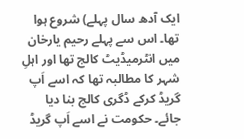ایک آدھ سال پہلے) شروع ہوا تھا۔ اس سے پہلے رحیم یارخان میں انٹرمیڈیٹ کالج تھا اور اہلِ شہر کا مطالبہ تھا کہ اسے اَپ گریڈ کرکے ڈگری کالج بنا دیا جائے۔ حکومت نے اسے اَپ گریڈ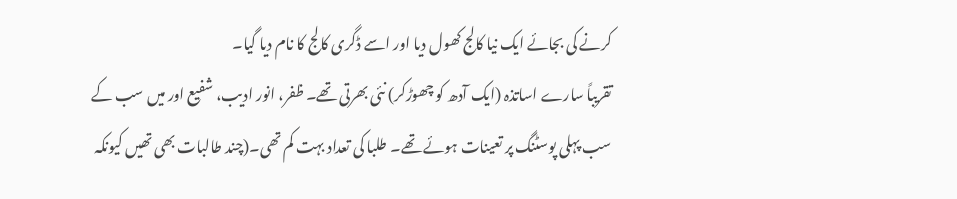کرنے کی بجائے ایک نیا کالج کھول دیا اور اسے ڈگری کالج کا نام دیا گیا۔
تقریباً سارے اساتذہ (ایک آدھ کو چھوڑکر) نئی بھرتی تھے۔ ظفر، انور ادیب، شفیع اور میں سب کے سب پہلی پوسٹنگ پر تعینات ہوئے تھے۔ طلبا کی تعداد بہت کم تھی۔(چند طالبات بھی تھیں کیونکہ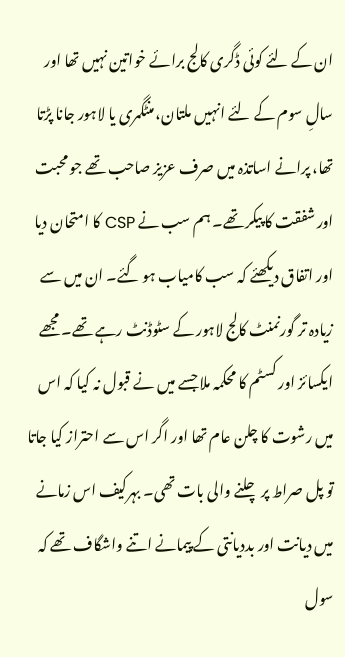ان کے لئے کوئی ڈگری کالج برائے خواتین نہیں تھا اور سالِ سوم کے لئے انہیں ملتان، منٹگمری یا لاہور جانا پڑتا تھا، پرانے اساتذہ میں صرف عزیز صاحب تھے جو محبت اور شفقت کا پیکر تھے۔ ہم سب نے CSP کا امتحان دیا اور اتفاق دیکھئے کہ سب کامیاب ہو گئے۔ ان میں سے زیادہ تر گورنمنٹ کالج لاہور کے سٹوڈنٹ رہے تھے۔ مجھے ایکسائز اور کسٹم کا محکمہ ملا جسے میں نے قبول نہ کیا کہ اس میں رشوت کا چلن عام تھا اور اگر اس سے احتراز کیا جاتا تو پل صراط پر چلنے والی بات تھی۔ بہرکیف اس زمانے میں دیانت اور بددیانتی کے پیمانے اتنے واشگاف تھے کہ سول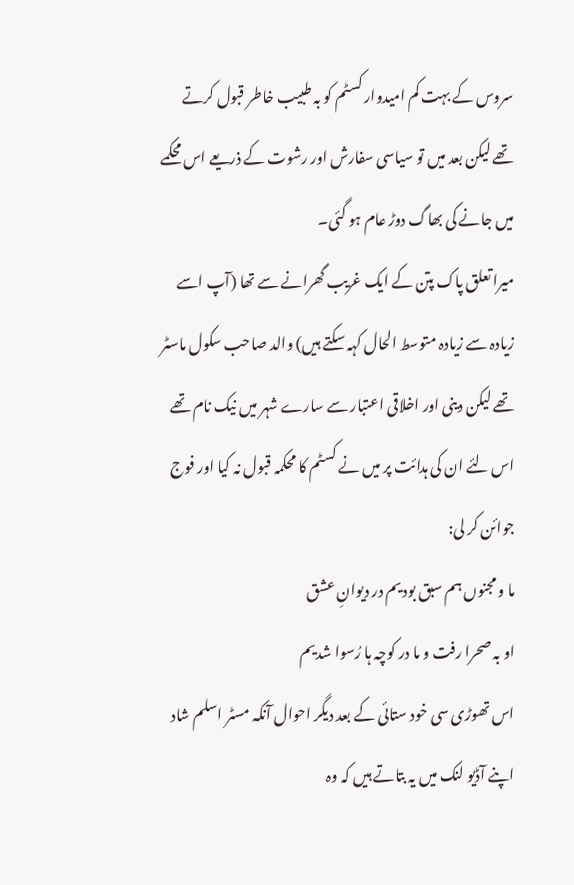سروس کے بہت کم امیدوار کسٹم کو بہ طبیب خاطر قبول کرتے تھے لیکن بعد میں تو سیاسی سفارش اور رشوت کے ذریعے اس محکمے میں جانے کی بھاگ دوڑ عام ہو گئی۔
میرا تعلق پاک پتن کے ایک غریب گھرانے سے تھا (آپ اسے زیادہ سے زیادہ متوسط الحال کہہ سکتے ہیں) والد صاحب سکول ماسٹر تھے لیکن دینی اور اخلاقی اعتبار سے سارے شہر میں نیک نام تھے اس لئے ان کی ہدائت پر میں نے کسٹم کا محکمہ قبول نہ کیا اور فوج جوائن کر لی:
ما و مجنوں ہم سبق بودیم در دیوانِ عشق
او بہ صحرا رفت و ما در کوچہ ہا رُسوا شدیم
اس تھوڑی سی خود ستائی کے بعد دیگر احوال آنکہ مسٹر اسلم شاد اپنے آڈیو لنک میں یہ بتاتے ہیں کہ وہ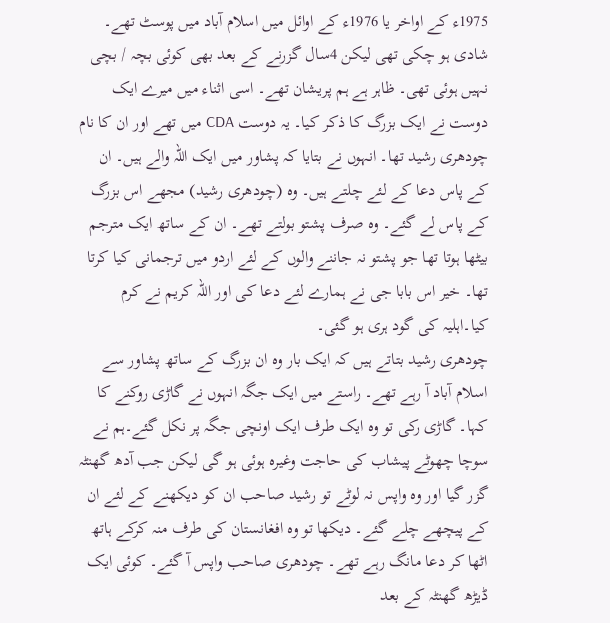1975ء کے اواخر یا 1976ء کے اوائل میں اسلام آباد میں پوسٹ تھے۔ شادی ہو چکی تھی لیکن 4سال گزرنے کے بعد بھی کوئی بچہ / بچی نہیں ہوئی تھی۔ ظاہر ہے ہم پریشان تھے۔ اسی اثناء میں میرے ایک دوست نے ایک بزرگ کا ذکر کیا۔ یہ دوست CDA میں تھے اور ان کا نام چودھری رشید تھا۔ انہوں نے بتایا کہ پشاور میں ایک اللہ والے ہیں۔ ان کے پاس دعا کے لئے چلتے ہیں۔ وہ (چودھری رشید) مجھے اس بزرگ کے پاس لے گئے۔ وہ صرف پشتو بولتے تھے۔ ان کے ساتھ ایک مترجم بیٹھا ہوتا تھا جو پشتو نہ جاننے والوں کے لئے اردو میں ترجمانی کیا کرتا تھا۔ خیر اس بابا جی نے ہمارے لئے دعا کی اور اللہ کریم نے کرم کیا۔اہلیہ کی گود ہری ہو گئی۔
چودھری رشید بتاتے ہیں کہ ایک بار وہ ان بزرگ کے ساتھ پشاور سے اسلام آباد آ رہے تھے۔ راستے میں ایک جگہ انہوں نے گاڑی روکنے کا کہا۔ گاڑی رکی تو وہ ایک طرف ایک اونچی جگہ پر نکل گئے۔ہم نے سوچا چھوٹے پیشاب کی حاجت وغیرہ ہوئی ہو گی لیکن جب آدھ گھنٹہ گزر گیا اور وہ واپس نہ لوٹے تو رشید صاحب ان کو دیکھنے کے لئے ان کے پیچھے چلے گئے۔ دیکھا تو وہ افغانستان کی طرف منہ کرکے ہاتھ اٹھا کر دعا مانگ رہے تھے۔ چودھری صاحب واپس آ گئے۔ کوئی ایک ڈیڑھ گھنٹہ کے بعد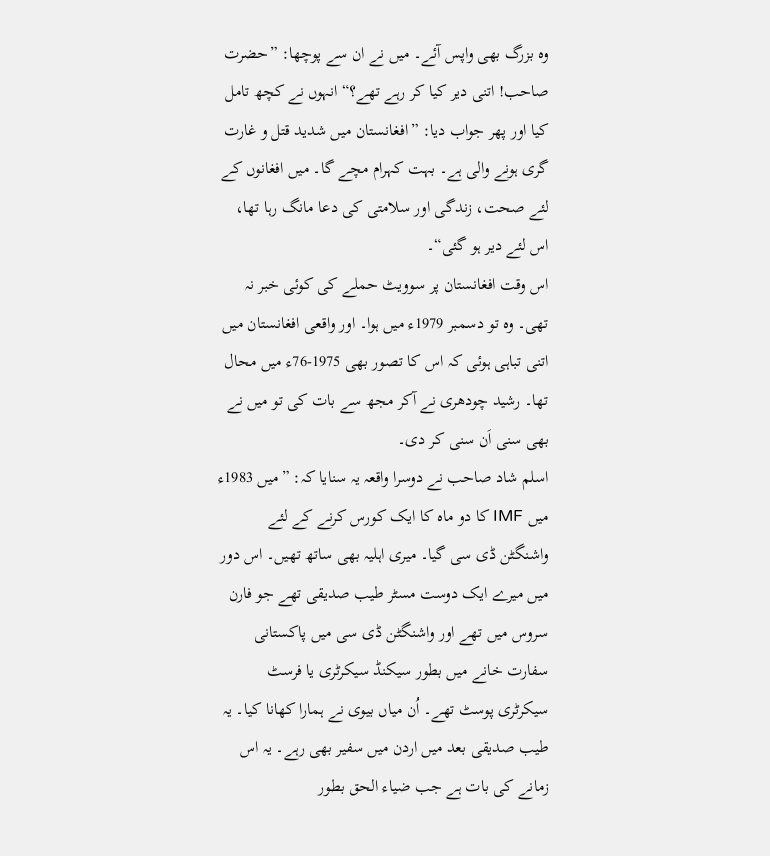وہ بزرگ بھی واپس آئے۔ میں نے ان سے پوچھا: ”حضرت صاحب! اتنی دیر کیا کر رہے تھے؟“ انہوں نے کچھ تامل کیا اور پھر جواب دیا: ”افغانستان میں شدید قتل و غارت گری ہونے والی ہے۔ بہت کہرام مچے گا۔ میں افغانوں کے لئے صحت، زندگی اور سلامتی کی دعا مانگ رہا تھا، اس لئے دیر ہو گئی“۔
اس وقت افغانستان پر سوویٹ حملے کی کوئی خبر نہ تھی۔ وہ تو دسمبر 1979ء میں ہوا۔ اور واقعی افغانستان میں اتنی تباہی ہوئی کہ اس کا تصور بھی 1975-76ء میں محال تھا۔ رشید چودھری نے آکر مجھ سے بات کی تو میں نے بھی سنی اَن سنی کر دی۔
اسلم شاد صاحب نے دوسرا واقعہ یہ سنایا کہ: ”میں 1983ء میں IMF کا دو ماہ کا ایک کورس کرنے کے لئے واشنگٹن ڈی سی گیا۔ میری اہلیہ بھی ساتھ تھیں۔ اس دور میں میرے ایک دوست مسٹر طیب صدیقی تھے جو فارن سروس میں تھے اور واشنگٹن ڈی سی میں پاکستانی سفارت خانے میں بطور سیکنڈ سیکرٹری یا فرسٹ سیکرٹری پوسٹ تھے۔ اُن میاں بیوی نے ہمارا کھانا کیا۔ یہ طیب صدیقی بعد میں اردن میں سفیر بھی رہے۔ یہ اس زمانے کی بات ہے جب ضیاء الحق بطور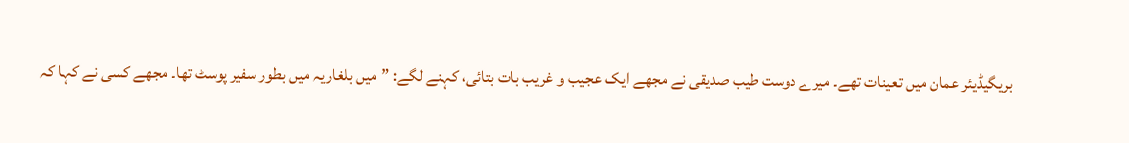بریگیڈیئر عمان میں تعینات تھے۔ میرے دوست طیب صدیقی نے مجھے ایک عجیب و غریب بات بتائی، کہنے لگے: ”میں بلغاریہ میں بطور سفیر پوسٹ تھا۔ مجھے کسی نے کہا کہ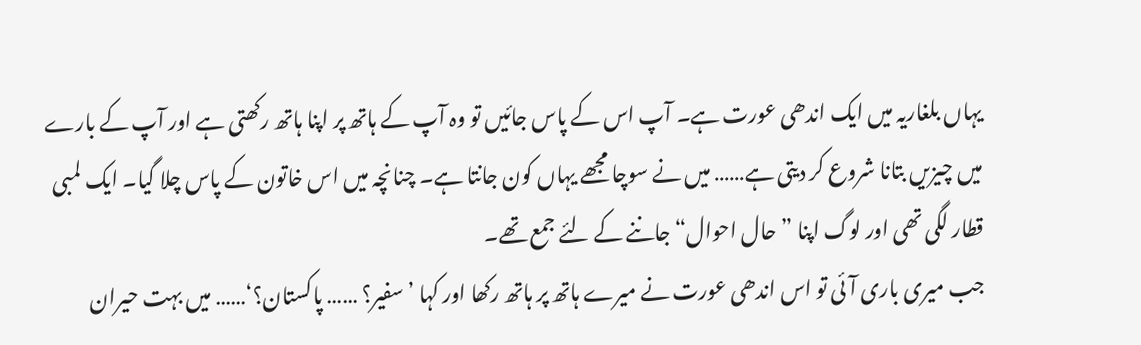یہاں بلغاریہ میں ایک اندھی عورت ہے۔ آپ اس کے پاس جائیں تو وہ آپ کے ہاتھ پر اپنا ہاتھ رکھتی ہے اور آپ کے بارے میں چیزیں بتانا شروع کر دیتی ہے…… میں نے سوچا مجھے یہاں کون جانتا ہے۔ چنانچہ میں اس خاتون کے پاس چلا گیا۔ ایک لمبی قطار لگی تھی اور لوگ اپنا ”حال احوال“ جاننے کے لئے جمع تھے۔
جب میری باری آئی تو اس اندھی عورت نے میرے ہاتھ پر ہاتھ رکھا اور کہا ’سفیر؟ …… پاکستان؟‘…… میں بہت حیران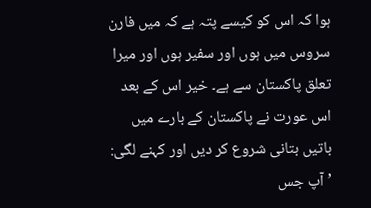ہوا کہ اس کو کیسے پتہ ہے کہ میں فارن سروس میں ہوں اور سفیر ہوں اور میرا تعلق پاکستان سے ہے۔ خیر اس کے بعد اس عورت نے پاکستان کے بارے میں باتیں بتانی شروع کر دیں اور کہنے لگی: ’آپ جس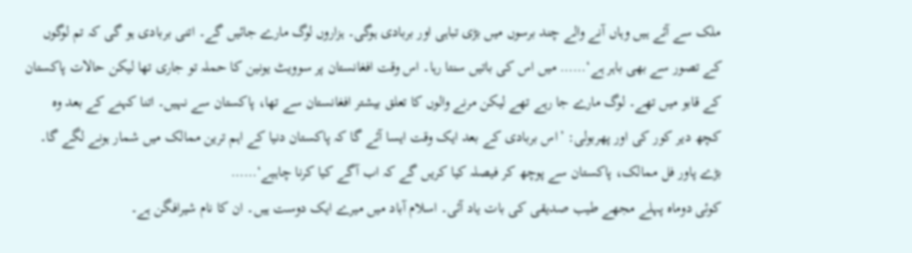ملک سے آئے ہیں وہاں آنے والے چند برسوں میں بڑی تباہی اور بربادی ہوگی۔ ہزاروں لوگ مارے جائیں گے۔ اتنی بربادی ہو گی کہ تم لوگوں کے تصور سے بھی باہر ہے‘…… میں اس کی باتیں سنتا رہا۔ اس وقت افغانستان پر سوویٹ یونین کا حملہ تو جاری تھا لیکن حالات پاکستان کے قابو میں تھے۔ لوگ مارے جا رہے تھے لیکن مرنے والوں کا تعلق بیشتر افغانستان سے تھا، پاکستان سے نہیں۔ اتنا کہنے کے بعد وہ کچھ دیر کور کی اور پھربولی: ’اس بربادی کے بعد ایک وقت ایسا آئے گا کہ پاکستان دنیا کے اہم ترین ممالک میں شمار ہونے لگے گا۔ بڑے پاور فل ممالک، پاکستان سے پوچھ کر فیصلہ کیا کریں گے کہ اب آگے کیا کرنا چاہیے‘……
کوئی دوماہ پہلے مجھے طیب صدیقی کی بات یاد آئی۔ اسلام آباد میں میرے ایک دوست ہیں۔ ان کا نام شیرافگن ہے۔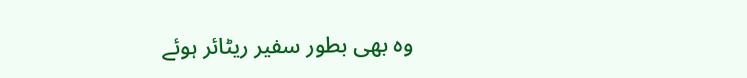وہ بھی بطور سفیر ریٹائر ہوئے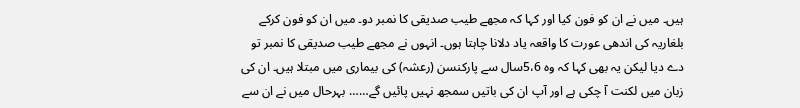ہیں۔ میں نے ان کو فون کیا اور کہا کہ مجھے طیب صدیقی کا نمبر دو۔ میں ان کو فون کرکے بلغاریہ کی اندھی عورت کا واقعہ یاد دلانا چاہتا ہوں۔ انہوں نے مجھے طیب صدیقی کا نمبر تو دے دیا لیکن یہ بھی کہا کہ وہ 5،6سال سے پارکنسن (رعشہ) کی بیماری میں مبتلا ہیں۔ ان کی زبان میں لکنت آ چکی ہے اور آپ ان کی باتیں سمجھ نہیں پائیں گے…… بہرحال میں نے ان سے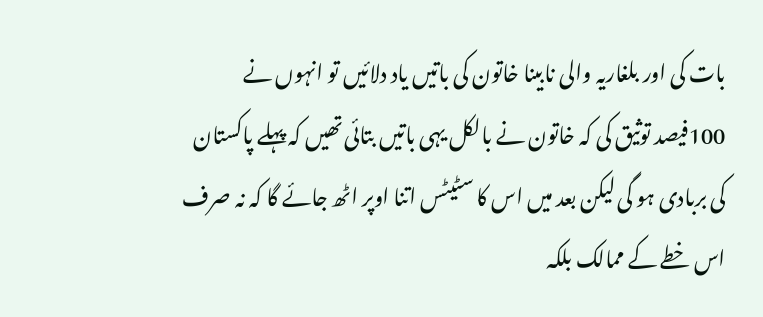بات کی اور بلغاریہ والی نابینا خاتون کی باتیں یاد دلائیں تو انہوں نے 100فیصد توثیق کی کہ خاتون نے بالکل یہی باتیں بتائی تھیں کہ پہلے پاکستان کی بربادی ہو گی لیکن بعد میں اس کا سٹیٹس اتنا اوپر اٹھ جائے گا کہ نہ صرف اس خطے کے ممالک بلکہ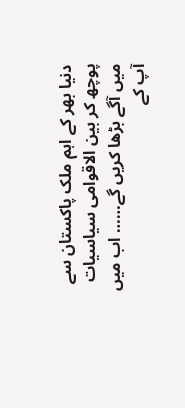دنیا بھر کے اہم ملک پاکستان سے پوچھ کر بین الاقوامی سیاسیات میں آگے بڑھا کریں گے…… اب میں آپ کے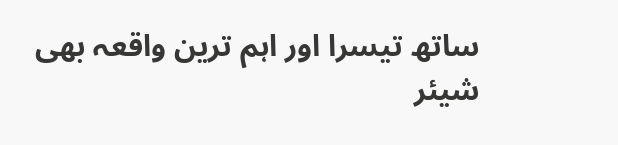ساتھ تیسرا اور اہم ترین واقعہ بھی شیئر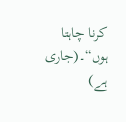کرنا چاہتا ہوں“۔(جاری ہے)